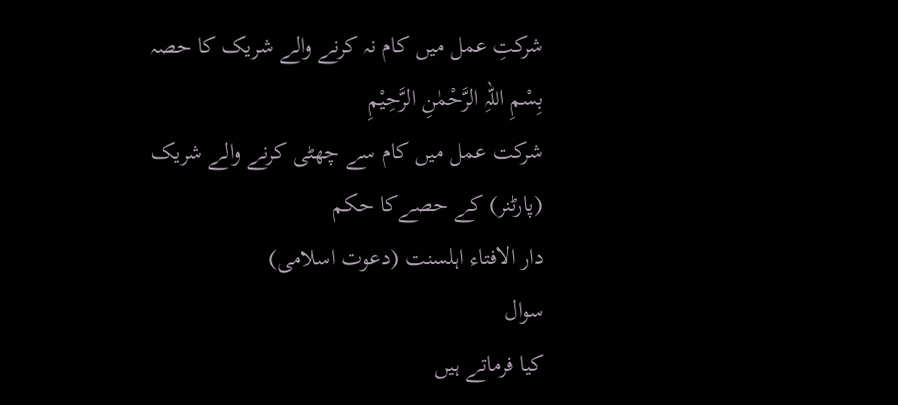شرکتِ عمل میں کام نہ کرنے والے شریک کا حصہ
بِسْمِ اللہِ الرَّحْمٰنِ الرَّحِيْمِ
شرکت عمل میں کام سے چھٹی کرنے والے شریک (پارٹنر) کے حصےکا حکم
دار الافتاء اہلسنت (دعوت اسلامی)
سوال
کیا فرماتے ہیں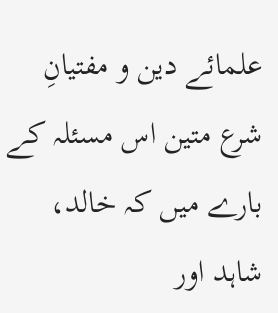علمائے دین و مفتیانِ شرع متین اس مسئلہ کے بارے میں کہ خالد، شاہد اور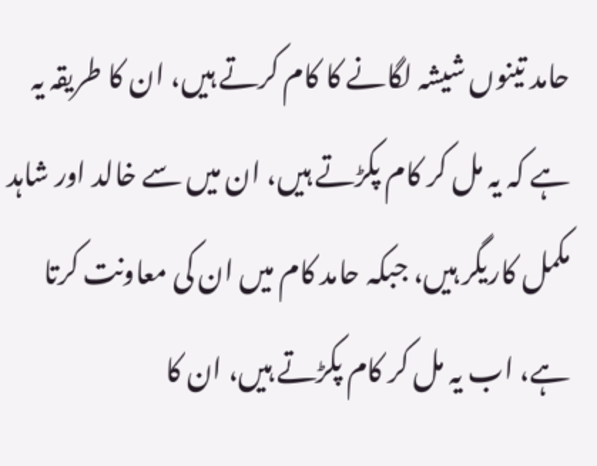حامد تینوں شیشہ لگانے کا کام کرتے ہیں، ان کا طریقہ یہ ہے کہ یہ مل کر کام پکڑتے ہیں، ان میں سے خالد اور شاہد مکمل کاریگر ہیں، جبکہ حامد کام میں ان کی معاونت کرتا ہے، اب یہ مل کر کام پکڑتے ہیں، ان کا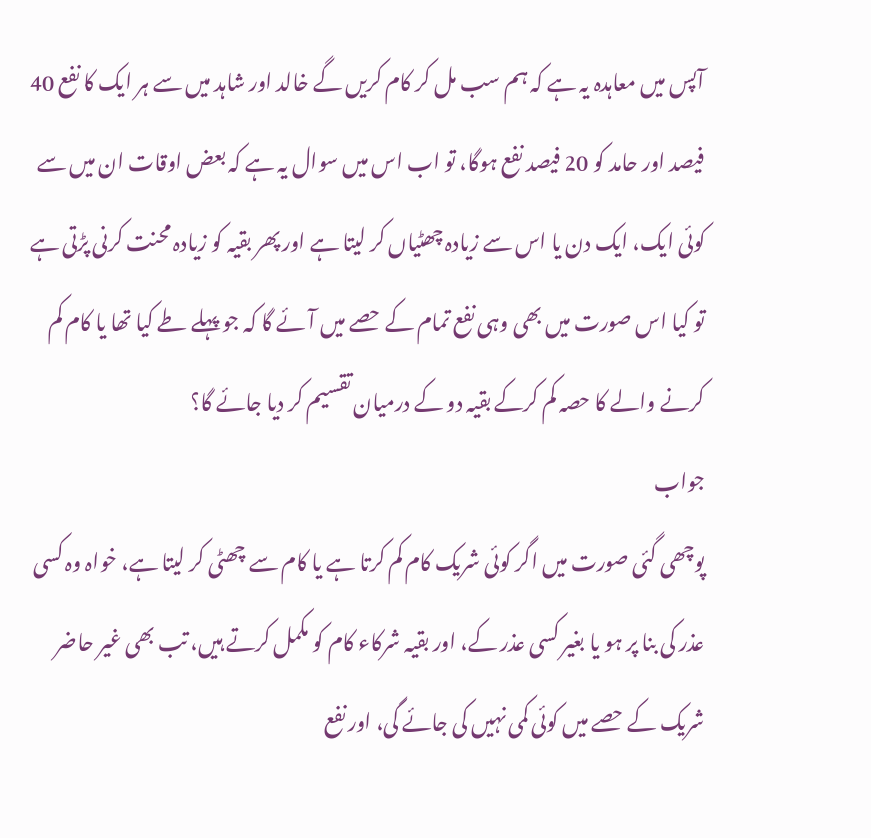آپس میں معاہدہ یہ ہے کہ ہم سب مل کر کام کریں گے خالد اور شاہد میں سے ہر ایک کا نفع 40 فیصد اور حامد کو 20 فیصد نفع ہوگا، تو اب اس میں سوال یہ ہے کہ بعض اوقات ان میں سے کوئی ایک، ایک دن یا اس سے زیادہ چھٹیاں کر لیتا ہے اور پھر بقیہ کو زیادہ محنت کرنی پڑتی ہے تو کیا اس صورت میں بھی وہی نفع تمام کے حصے میں آئے گا کہ جو پہلے طے کیا تھا یا کام کم کرنے والے کا حصہ کم کرکے بقیہ دو کے درمیان تقسیم کر دیا جائے گا؟
جواب
پوچھی گئی صورت میں اگر کوئی شریک کام کم کرتا ہے یا کام سے چھٹی کر لیتا ہے، خواہ وہ کسی عذر کی بنا پر ہو یا بغیر کسی عذر کے، اور بقیہ شرکاء کام کو مکمل کرتے ہیں، تب بھی غیر حاضر شریک کے حصے میں کوئی کمی نہیں کی جائے گی، اور نفع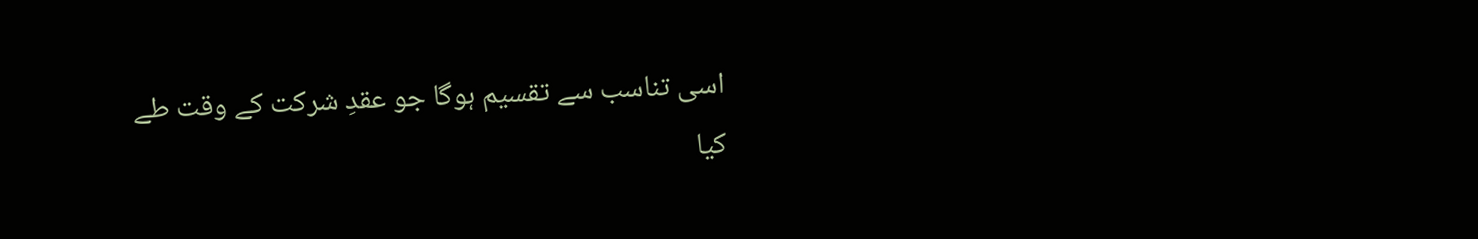اسی تناسب سے تقسیم ہوگا جو عقدِ شرکت کے وقت طے کیا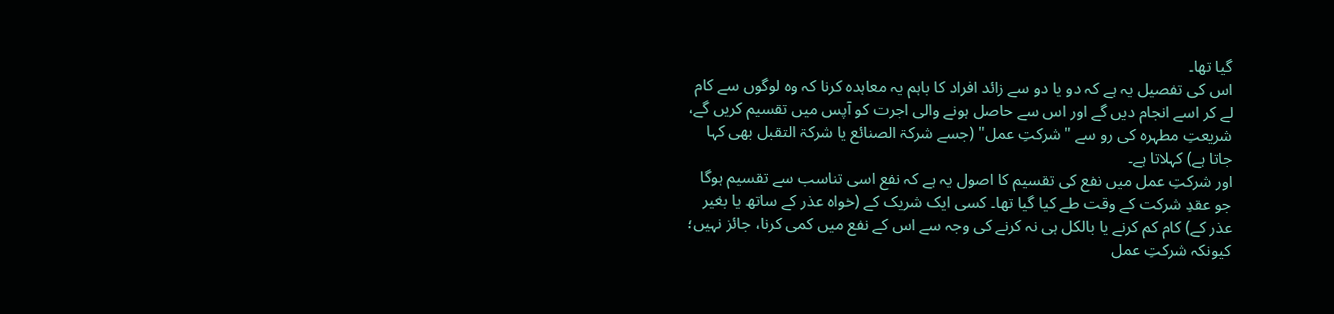گیا تھا۔
اس کی تفصیل یہ ہے کہ دو یا دو سے زائد افراد کا باہم یہ معاہدہ کرنا کہ وہ لوگوں سے کام لے کر اسے انجام دیں گے اور اس سے حاصل ہونے والی اجرت کو آپس میں تقسیم کریں گے، شریعتِ مطہرہ کی رو سے "شرکتِ عمل" (جسے شرکۃ الصنائع یا شرکۃ التقبل بھی کہا جاتا ہے) کہلاتا ہے۔
اور شرکتِ عمل میں نفع کی تقسیم کا اصول یہ ہے کہ نفع اسی تناسب سے تقسیم ہوگا جو عقدِ شرکت کے وقت طے کیا گیا تھا۔ کسی ایک شریک کے (خواہ عذر کے ساتھ یا بغیر عذر کے) کام کم کرنے یا بالکل ہی نہ کرنے کی وجہ سے اس کے نفع میں کمی کرنا، جائز نہیں؛ کیونکہ شرکتِ عمل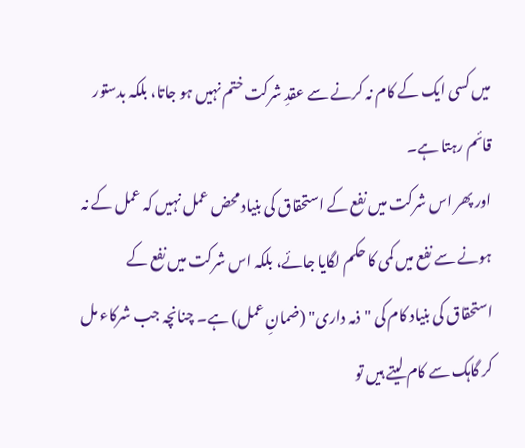میں کسی ایک کے کام نہ کرنے سے عقدِ شرکت ختم نہیں ہو جاتا، بلکہ بدستور قائم رہتا ہے۔
اور پھر اس شرکت میں نفع کے استحقاق کی بنیاد محض عمل نہیں کہ عمل کے نہ ہونے سے نفع میں کمی کا حکم لگایا جائے، بلکہ اس شرکت میں نفع کے استحقاق کی بنیاد کام کی "ذمہ داری" (ضمانِ عمل) ہے۔ چنانچہ جب شرکاء مل کر گاہک سے کام لیتے ہیں تو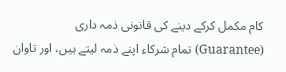کام مکمل کرکے دینے کی قانونی ذمہ داری (Guarantee) تمام شرکاء اپنے ذمہ لیتے ہیں، اور تاوان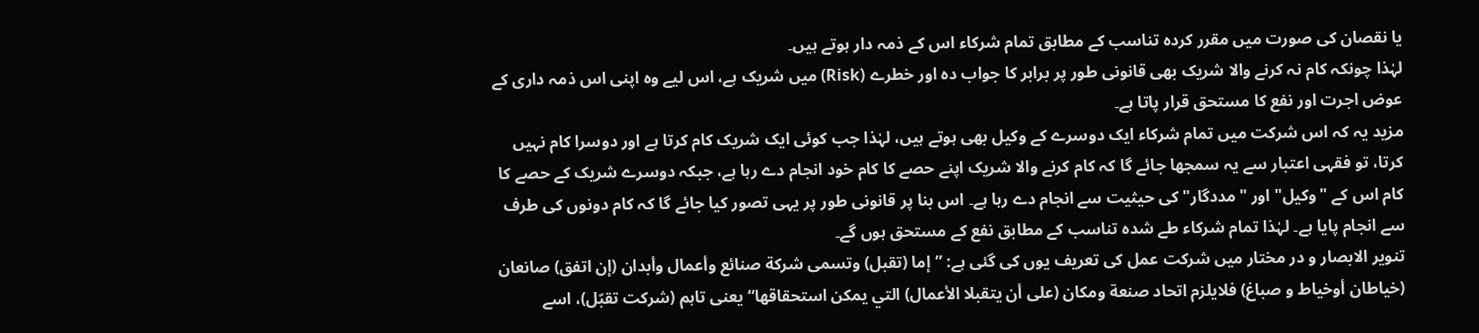یا نقصان کی صورت میں مقرر کردہ تناسب کے مطابق تمام شرکاء اس کے ذمہ دار ہوتے ہیں۔
لہٰذا چونکہ کام نہ کرنے والا شریک بھی قانونی طور پر برابر کا جواب دہ اور خطرے (Risk) میں شریک ہے، اس لیے وہ اپنی اس ذمہ داری کے عوض اجرت اور نفع کا مستحق قرار پاتا ہے۔
مزید یہ کہ اس شرکت میں تمام شرکاء ایک دوسرے کے وکیل بھی ہوتے ہیں، لہٰذا جب کوئی ایک شریک کام کرتا ہے اور دوسرا کام نہیں کرتا، تو فقہی اعتبار سے یہ سمجھا جائے گا کہ کام کرنے والا شریک اپنے حصے کا کام خود انجام دے رہا ہے، جبکہ دوسرے شریک کے حصے کا کام اس کے "وکیل" اور "مددگار" کی حیثیت سے انجام دے رہا ہے۔ اس بنا پر قانونی طور پر یہی تصور کیا جائے گا کہ کام دونوں کی طرف سے انجام پایا ہے۔ لہٰذا تمام شرکاء طے شدہ تناسب کے مطابق نفع کے مستحق ہوں گے۔
تنویر الابصار و در مختار میں شرکت عمل کی تعریف یوں کی گئی ہے: ”إما (تقبل) وتسمى شركة صنائع وأعمال وأبدان (إن اتفق) صانعان (خياطان أوخياط و صباغ) فلايلزم اتحاد صنعة ومكان (على أن يتقبلا الأعمال) التي يمكن استحقاقها“ یعنی تاہم (شرکت تقبّل)، اسے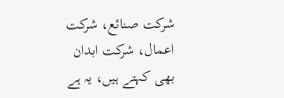شرکت صنائع، شرکت اعمال، شرکت ابدان بھی کہتے ہیں، یہ ہے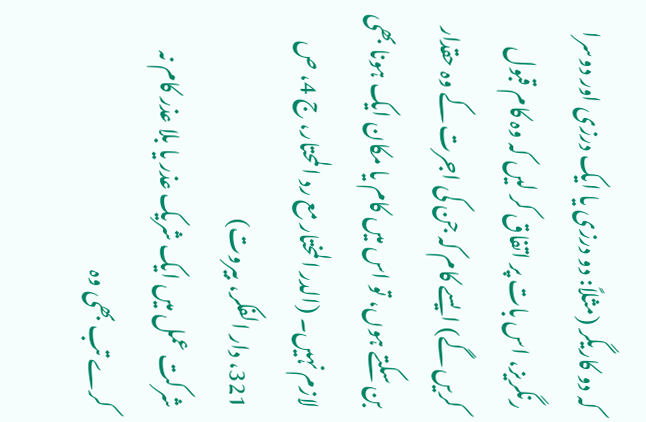کہ دو کاریگر (مثلاً: دو درزی یا ایک درزی اور دوسرا رنگریز، اس بات پر اتفاق کر لیں کہ وہ کام قبول کریں گے) ایسے کام کہ جن کی اجرت کے وہ حقدار بن سکتے ہوں، تو اس میں کام یا مکان ایک ہونا بھی لازم نہیں۔ (الدر المختار مع رد المحتار، ج 4، ص 321، دار الفکر، بیروت)
شرکت عمل میں ایک شریک عذر یا بلا عذر کام نہ کرے تب بھی وہ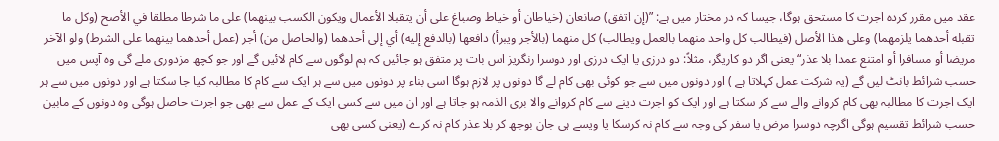عقد میں مقرر کردہ اجرت کا مستحق ہوگا، جیسا کہ در مختار میں ہے: ”(إن اتفق) صانعان (خياطان أو خياط وصباغ على أن يتقبلا الأعمال ويكون الكسب بينهما) على ما شرطا مطلقا في الأصح (وكل ما تقبله أحدهما يلزمهما) وعلى هذا الأصل (فيطالب كل واحد منهما بالعمل ويطالب) كل منهما (بالأجر ويبرأ) دافعها (بالدفع إليه) أي إلى أحدهما (والحاصل من) أجر (عمل أحدهما بينهما على الشرط) ولو الآخر مريضا أو مسافرا أو امتنع عمدا بلا عذر“ یعنی اگر دو کاریگر، مثلاً: دو درزی یا ایک درزی اور دوسرا رنگریز اس بات پر متفق ہو جائیں کہ ہم لوگوں سے کام لائیں گے اور جو کچھ مزدوری ملے گی وہ آپس میں حسب شرائط بانٹ لیں گے (یہ شرکت عمل کہلاتا ہے ) اور دونوں میں سے جو کوئی بھی کام لے گا دونوں پر لازم ہوگا اسی بناء پر دونوں میں سے ہر ایک سے کام کا مطالبہ کیا جا سکتا ہے اور دونوں میں سے ہر ایک اجرت کا مطالبہ بھی کام کروانے والے سے کر سکتا ہے اور ایک کو اجرت دینے سے کام کروانے والا بری الذمہ ہو جاتا ہے اور ان میں سے کسی ایک کے عمل سے بھی جو اجرت حاصل ہوگی وہ دونوں کے مابین حسب شرائط تقسیم ہوگی اگرچہ دوسرا مرض یا سفر کی وجہ سے کام نہ کرسکا یا ویسے ہی جان بوجھ کر بلا عذر کام نہ کرے (یعنی کسی بھی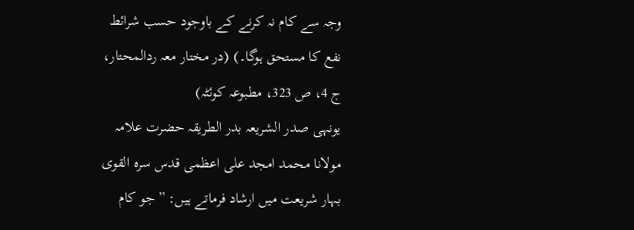وجہ سے کام نہ کرنے کے باوجود حسب شرائط نفع کا مستحق ہوگا۔) (در مختار معہ ردالمحتار، ج 4، ص 323، مطبوعہ کوئٹہ)
یونہی صدر الشریعہ بدر الطریقہ حضرت علامہ مولانا محمد امجد علی اعظمی قدس سرہ القوی بہار شریعت میں ارشاد فرماتے ہیں: ”جو کام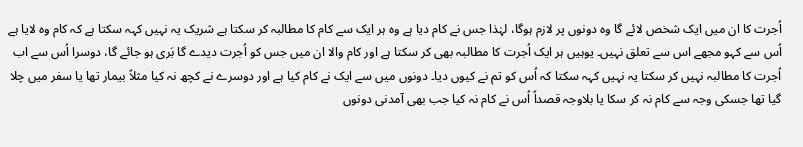اُجرت کا ان میں ایک شخص لائے گا وہ دونوں پر لازم ہوگا، لہٰذا جس نے کام دیا ہے وہ ہر ایک سے کام کا مطالبہ کر سکتا ہے شریک یہ نہیں کہہ سکتا ہے کہ کام وہ لایا ہے اُس سے کہو مجھے اس سے تعلق نہیں۔ یوہیں ہر ایک اُجرت کا مطالبہ بھی کر سکتا ہے اور کام والا ان میں جس کو اُجرت دیدے گا بَری ہو جائے گا، دوسرا اُس سے اب اُجرت کا مطالبہ نہیں کر سکتا یہ نہیں کہہ سکتا کہ اُس کو تم نے کیوں دیا۔ دونوں میں سے ایک نے کام کیا ہے اور دوسرے نے کچھ نہ کیا مثلاً بیمار تھا یا سفر میں چلا گیا تھا جسکی وجہ سے کام نہ کر سکا یا بلاوجہ قصداً اُس نے کام نہ کیا جب بھی آمدنی دونوں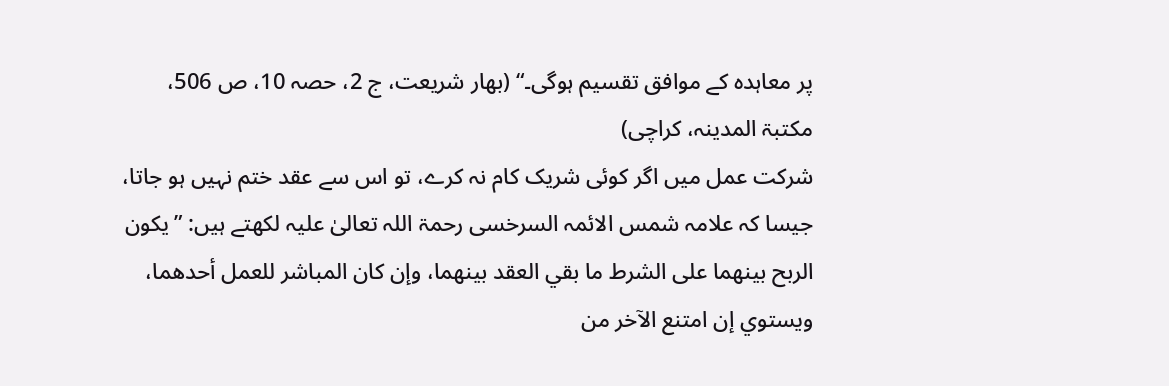پر معاہدہ کے موافق تقسیم ہوگی۔“ (بھار شریعت، ج 2، حصہ 10، ص 506، مکتبۃ المدینہ، کراچی)
شرکت عمل میں اگر کوئی شریک کام نہ کرے، تو اس سے عقد ختم نہیں ہو جاتا، جیسا کہ علامہ شمس الائمہ السرخسی رحمۃ اللہ تعالیٰ علیہ لکھتے ہیں: ”يكون الربح بينهما على الشرط ما بقي العقد بينهما، وإن كان المباشر للعمل أحدهما، ويستوي إن امتنع الآخر من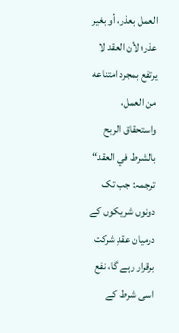العمل بعذر، أو بغير عذر؛ لأن العقد لا يرتفع بمجرد امتناعه من العمل، واستحقاق الربح بالشرط في العقد“ ترجمہ: جب تک دونوں شریکوں کے درمیان عقدِ شرکت برقرار رہے گا، نفع اسی شرط کے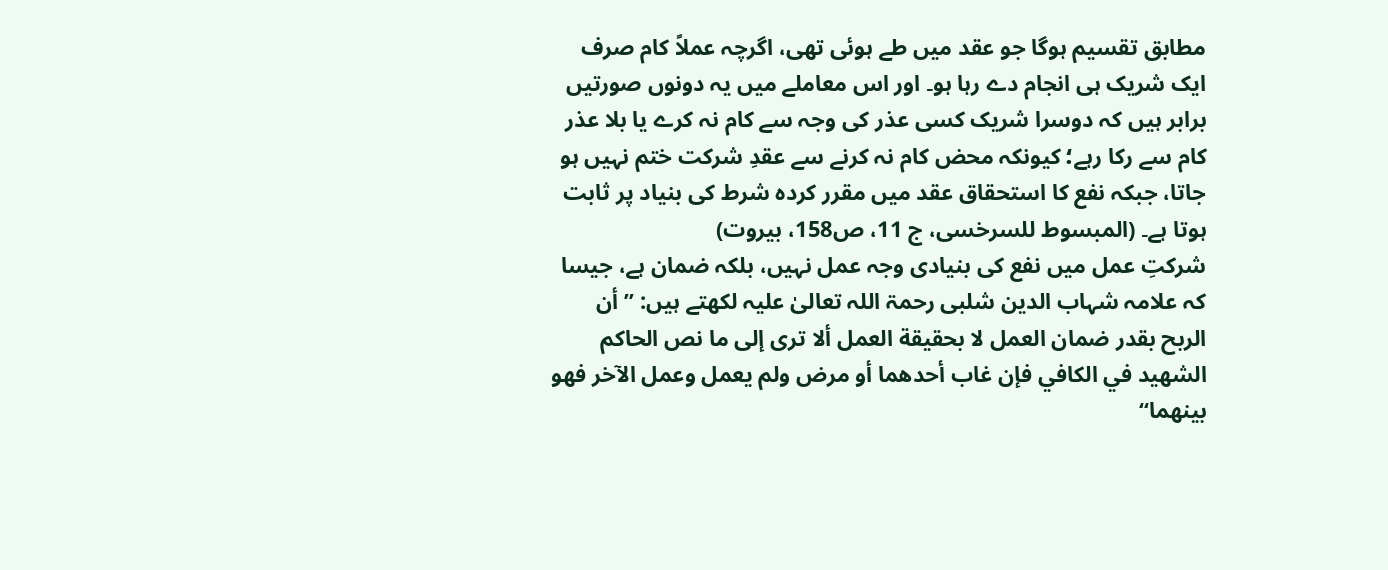مطابق تقسیم ہوگا جو عقد میں طے ہوئی تھی، اگرچہ عملاً کام صرف ایک شریک ہی انجام دے رہا ہو۔ اور اس معاملے میں یہ دونوں صورتیں برابر ہیں کہ دوسرا شریک کسی عذر کی وجہ سے کام نہ کرے یا بلا عذر کام سے رکا رہے؛ کیونکہ محض کام نہ کرنے سے عقدِ شرکت ختم نہیں ہو جاتا، جبکہ نفع کا استحقاق عقد میں مقرر کردہ شرط کی بنیاد پر ثابت ہوتا ہے۔ (المبسوط للسرخسی، ج 11، ص158، بیروت)
شرکتِ عمل میں نفع کی بنیادی وجہ عمل نہیں، بلکہ ضمان ہے، جیسا کہ علامہ شہاب الدین شلبی رحمۃ اللہ تعالیٰ علیہ لکھتے ہیں: ”أن الربح بقدر ضمان العمل لا بحقيقة العمل ألا ترى إلى ما نص الحاكم الشهيد في الكافي فإن غاب أحدهما أو مرض ولم يعمل وعمل الآخر فهو بينهما“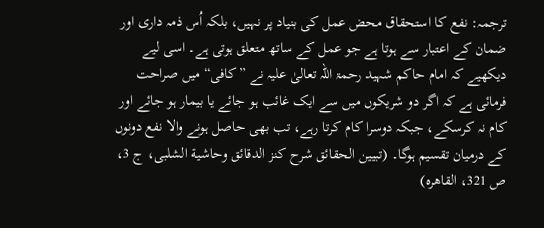ترجمہ: نفع کا استحقاق محض عمل کی بنیاد پر نہیں، بلکہ اُس ذمہ داری اور ضمان کے اعتبار سے ہوتا ہے جو عمل کے ساتھ متعلق ہوتی ہے۔ اسی لیے دیکھیے کہ امام حاکم شہید رحمۃ اللہ تعالیٰ علیہ نے ”کافی“ میں صراحت فرمائی ہے کہ اگر دو شریکوں میں سے ایک غائب ہو جائے یا بیمار ہو جائے اور کام نہ کرسکے، جبکہ دوسرا کام کرتا رہے، تب بھی حاصل ہونے والا نفع دونوں کے درمیان تقسیم ہوگا۔ (تبيين الحقائق شرح كنز الدقائق وحاشية الشلبی، ج 3، ص 321، القاهرہ)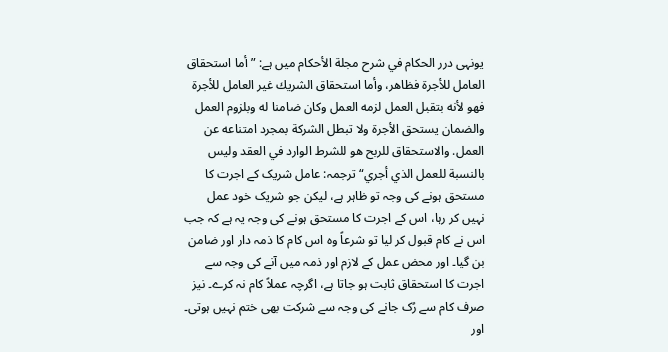یونہی درر الحكام في شرح مجلة الأحكام میں ہے: ”أما استحقاق العامل للأجرة فظاهر، وأما استحقاق الشريك غير العامل للأجرة فهو لأنه بتقبل العمل لزمه العمل وكان ضامنا له وبلزوم العمل والضمان يستحق الأجرة ولا تبطل الشركة بمجرد امتناعه عن العمل. والاستحقاق للربح هو للشرط الوارد في العقد وليس بالنسبة للعمل الذي أجري“ ترجمہ: عامل شریک کے اجرت کا مستحق ہونے کی وجہ تو ظاہر ہے، لیکن جو شریک خود عمل نہیں کر رہا، اس کے اجرت کا مستحق ہونے کی وجہ یہ ہے کہ جب اس نے کام قبول کر لیا تو شرعاً وہ اس کام کا ذمہ دار اور ضامن بن گیا۔ اور محض عمل کے لازم اور ذمہ میں آنے کی وجہ سے اجرت کا استحقاق ثابت ہو جاتا ہے، اگرچہ عملاً کام نہ کرے۔ نیز صرف کام سے رُک جانے کی وجہ سے شرکت بھی ختم نہیں ہوتی۔ اور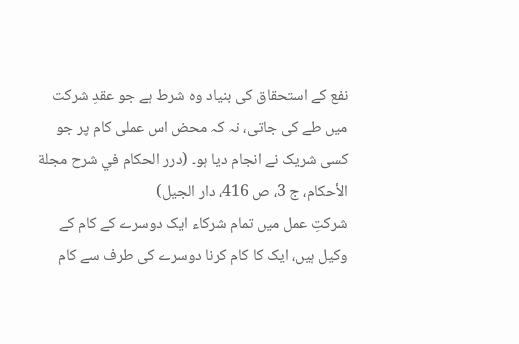نفع کے استحقاق کی بنیاد وہ شرط ہے جو عقدِ شرکت میں طے کی جاتی، نہ کہ محض اس عملی کام پر جو کسی شریک نے انجام دیا ہو۔ (درر الحكام في شرح مجلة الأحكام، ج 3، ص 416، دار الجيل)
شرکتِ عمل میں تمام شرکاء ایک دوسرے کے کام کے وکیل ہیں، ایک کا کام کرنا دوسرے کی طرف سے کام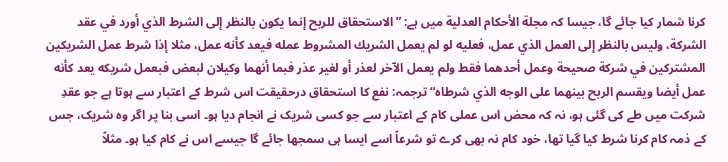کرنا شمار کیا جائے گا، جیسا کہ مجلة الأحكام العدلية میں ہے: ”الاستحقاق للربح إنما يكون بالنظر إلى الشرط الذي أورد في عقد الشركة، وليس بالنظر إلى العمل الذي عمل، فعليه لو لم يعمل الشريك المشروط عمله فيعد كأنه عمل، مثلا إذا شرط عمل الشريكين المشتركين في شركة صحيحة وعمل أحدهما فقط ولم يعمل الآخر لعذر أو لغير عذر فبما أنهما وكيلان لبعض فبعمل شريكه يعد كأنه عمل أيضا ويقسم الربح بينهما على الوجه الذي شرطاه“ ترجمہ: نفع کا استحقاق درحقیقت اس شرط کے اعتبار سے ہوتا ہے جو عقدِ شرکت میں طے کی گئی ہو، نہ کہ محض اس عملی کام کے اعتبار سے جو کسی شریک نے انجام دیا ہو۔ اسی بنا پر اگر وہ شریک، جس کے ذمہ کام کرنا شرط کیا گیا تھا، خود کام نہ بھی کرے تو شرعاً اسے ایسا ہی سمجھا جائے گا جیسے اس نے کام کیا ہو۔ مثلاً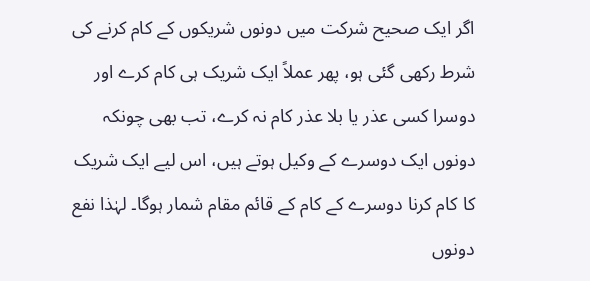اگر ایک صحیح شرکت میں دونوں شریکوں کے کام کرنے کی شرط رکھی گئی ہو، پھر عملاً ایک شریک ہی کام کرے اور دوسرا کسی عذر یا بلا عذر کام نہ کرے، تب بھی چونکہ دونوں ایک دوسرے کے وکیل ہوتے ہیں، اس لیے ایک شریک کا کام کرنا دوسرے کے کام کے قائم مقام شمار ہوگا۔ لہٰذا نفع دونوں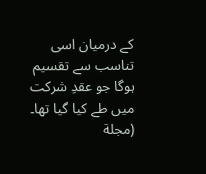کے درمیان اسی تناسب سے تقسیم ہوگا جو عقدِ شرکت میں طے کیا گیا تھا۔ (مجلة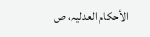الأحكام العدليہ، ص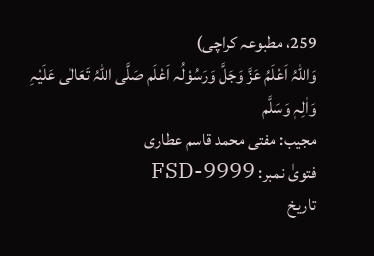259، مطبوعہ کراچی)
وَاللہُ اَعْلَمُ عَزَّ وَجَلَّ وَرَسُوْلُہ اَعْلَم صَلَّی اللہُ تَعَالٰی عَلَیْہِ وَاٰلِہٖ وَسَلَّم
مجیب: مفتی محمد قاسم عطاری
فتویٰ نمبر: FSD-9999
تاریخ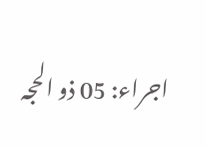اجراء: 05 ذو الحجہ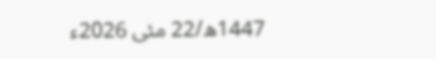1447ھ/22 مئی 2026ء